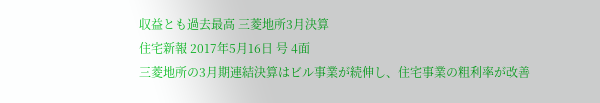収益とも過去最高 三菱地所3月決算
住宅新報 2017年5月16日 号 4面
三菱地所の3月期連結決算はビル事業が続伸し、住宅事業の粗利率が改善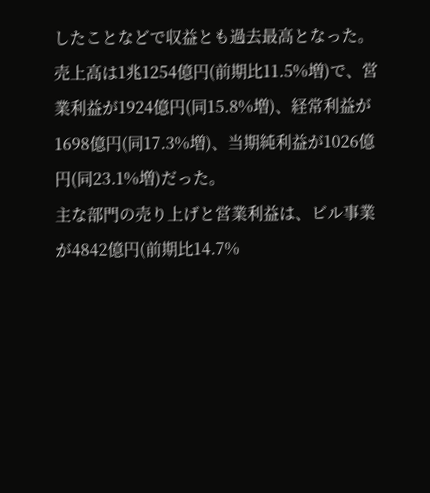したことなどで収益とも過去最高となった。売上高は1兆1254億円(前期比11.5%増)で、営業利益が1924億円(同15.8%増)、経常利益が1698億円(同17.3%増)、当期純利益が1026億円(同23.1%増)だった。
主な部門の売り上げと営業利益は、ビル事業が4842億円(前期比14.7%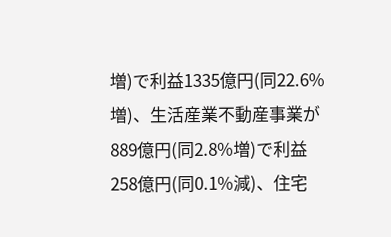増)で利益1335億円(同22.6%増)、生活産業不動産事業が889億円(同2.8%増)で利益258億円(同0.1%減)、住宅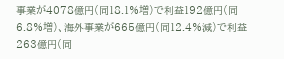事業が4078億円(同18.1%増)で利益192億円(同6.8%増)、海外事業が665億円(同12.4%減)で利益263億円(同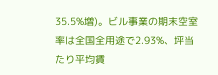35.5%増)。ビル事業の期末空室率は全国全用途で2.93%、坪当たり平均賃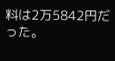料は2万5842円だった。